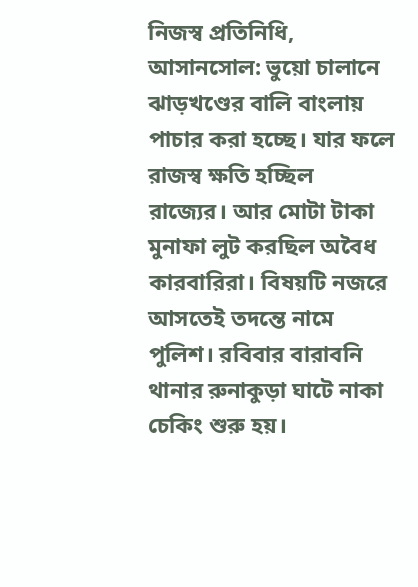নিজস্ব প্রতিনিধি, আসানসোল: ভুয়ো চালানে ঝাড়খণ্ডের বালি বাংলায় পাচার করা হচ্ছে। যার ফলে রাজস্ব ক্ষতি হচ্ছিল রাজ্যের। আর মোটা টাকা মুনাফা লুট করছিল অবৈধ কারবারিরা। বিষয়টি নজরে আসতেই তদন্তে নামে পুলিশ। রবিবার বারাবনি থানার রুনাকুড়া ঘাটে নাকা চেকিং শুরু হয়।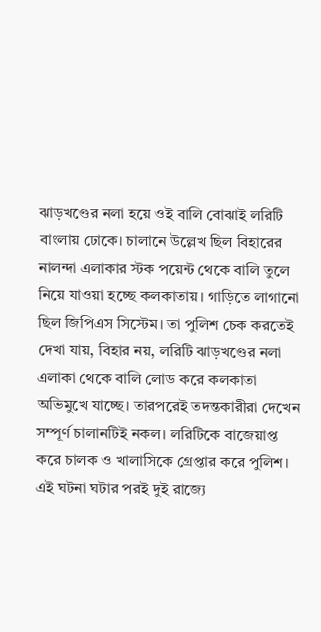ঝাড়খণ্ডের নলা হয়ে ওই বালি বোঝাই লরিটি বাংলায় ঢোকে। চালানে উল্লেখ ছিল বিহারের নালন্দা এলাকার স্টক পয়েন্ট থেকে বালি তুলে নিয়ে যাওয়া হচ্ছে কলকাতায়। গাড়িতে লাগানো ছিল জিপিএস সিস্টেম। তা পুলিশ চেক করতেই দেখা যায়, বিহার নয়, লরিটি ঝাড়খণ্ডের নলা এলাকা থেকে বালি লোড করে কলকাতা অভিমুখে যাচ্ছে। তারপরেই তদন্তকারীরা দেখেন সম্পূর্ণ চালানটিই নকল। লরিটিকে বাজেয়াপ্ত করে চালক ও খালাসিকে গ্রেপ্তার করে পুলিশ। এই ঘটনা ঘটার পরই দুই রাজ্যে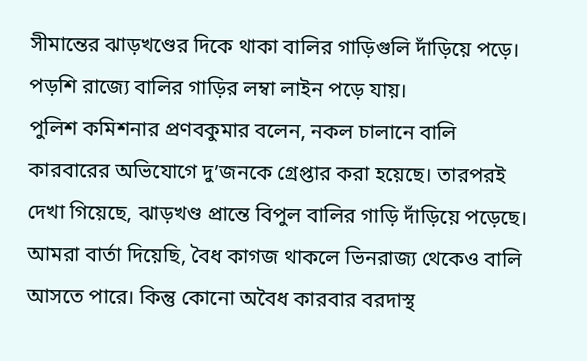সীমান্তের ঝাড়খণ্ডের দিকে থাকা বালির গাড়িগুলি দাঁড়িয়ে পড়ে। পড়শি রাজ্যে বালির গাড়ির লম্বা লাইন পড়ে যায়।
পুলিশ কমিশনার প্রণবকুমার বলেন, নকল চালানে বালি কারবারের অভিযোগে দু’জনকে গ্রেপ্তার করা হয়েছে। তারপরই দেখা গিয়েছে, ঝাড়খণ্ড প্রান্তে বিপুল বালির গাড়ি দাঁড়িয়ে পড়েছে। আমরা বার্তা দিয়েছি, বৈধ কাগজ থাকলে ভিনরাজ্য থেকেও বালি আসতে পারে। কিন্তু কোনো অবৈধ কারবার বরদাস্থ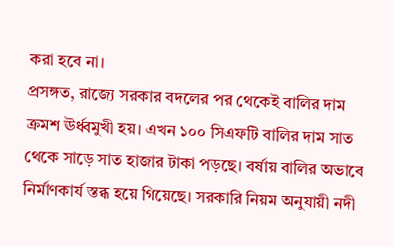করা হবে না।
প্রসঙ্গত, রাজ্যে সরকার বদলের পর থেকেই বালির দাম ক্রমশ ঊর্ধ্বমুখী হয়। এখন ১০০ সিএফটি বালির দাম সাত থেকে সাড়ে সাত হাজার টাকা পড়ছে। বর্ষায় বালির অভাবে নির্মাণকার্য স্তব্ধ হয়ে গিয়েছে। সরকারি নিয়ম অনুযায়ী নদী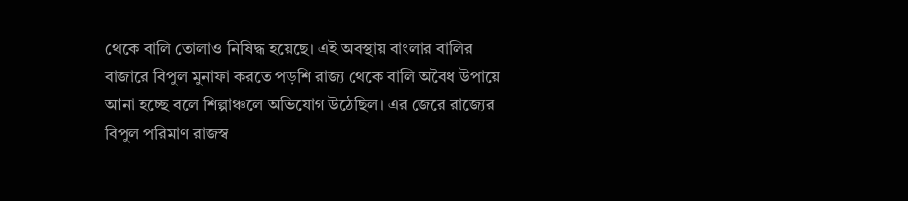থেকে বালি তোলাও নিষিদ্ধ হয়েছে। এই অবস্থায় বাংলার বালির বাজারে বিপুল মুনাফা করতে পড়শি রাজ্য থেকে বালি অবৈধ উপায়ে আনা হচ্ছে বলে শিল্পাঞ্চলে অভিযোগ উঠেছিল। এর জেরে রাজ্যের বিপুল পরিমাণ রাজস্ব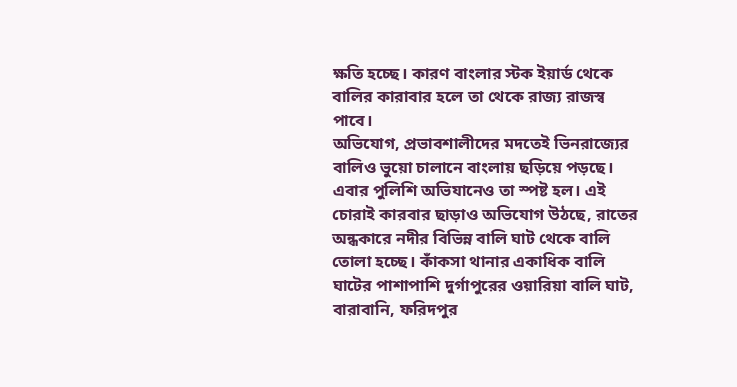ক্ষতি হচ্ছে। কারণ বাংলার স্টক ইয়ার্ড থেকে বালির কারাবার হলে তা থেকে রাজ্য রাজস্ব পাবে।
অভিযোগ, প্রভাবশালীদের মদতেই ভিনরাজ্যের বালিও ভুয়ো চালানে বাংলায় ছড়িয়ে পড়ছে। এবার পুলিশি অভিযানেও তা স্পষ্ট হল। এই চোরাই কারবার ছাড়াও অভিযোগ উঠছে, রাতের অন্ধকারে নদীর বিভিন্ন বালি ঘাট থেকে বালি তোলা হচ্ছে। কাঁকসা থানার একাধিক বালি ঘাটের পাশাপাশি দুর্গাপুরের ওয়ারিয়া বালি ঘাট, বারাবানি, ফরিদপুর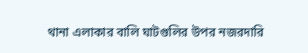থানা এলাকার বালি ঘাটগুলির উপর নজরদারি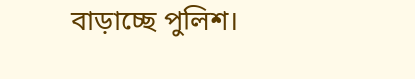বাড়াচ্ছে পুলিশ।